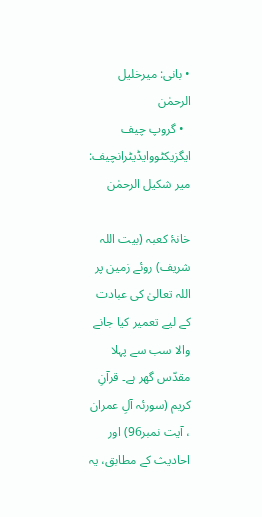• بانی: میرخلیل الرحمٰن
  • گروپ چیف ایگزیکٹووایڈیٹرانچیف: میر شکیل الرحمٰن

خانۂ کعبہ (بیت اللہ شریف) روئے زمین پر اللہ تعالیٰ کی عبادت کے لیے تعمیر کیا جانے والا سب سے پہلا مقدّس گھر ہے۔ قرآنِ کریم (سورئہ آلِ عمران ، آیت نمبر96) اور احادیث کے مطابق، یہ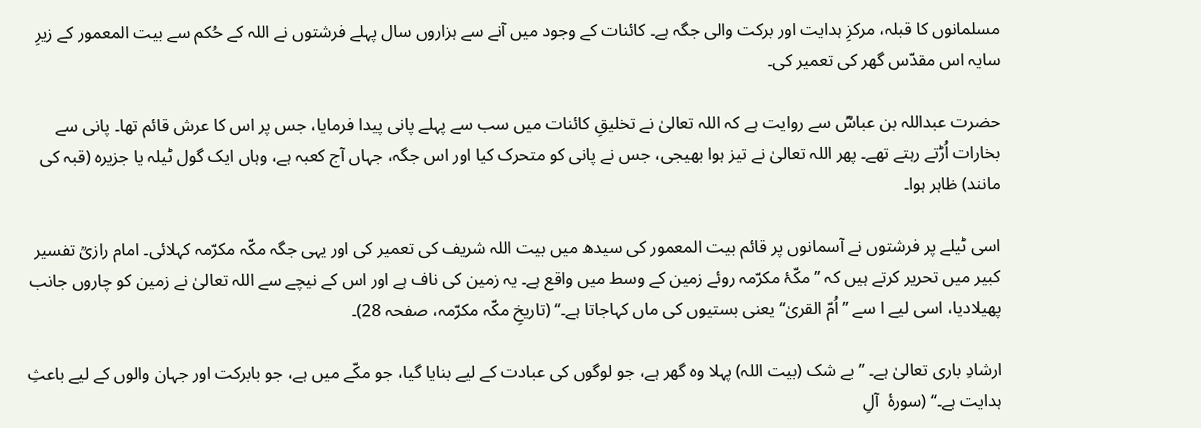مسلمانوں کا قبلہ، مرکزِ ہدایت اور برکت والی جگہ ہے۔ کائنات کے وجود میں آنے سے ہزاروں سال پہلے فرشتوں نے اللہ کے حُکم سے بیت المعمور کے زیرِ سایہ اس مقدّس گھر کی تعمیر کی۔

حضرت عبداللہ بن عباسؓ سے روایت ہے کہ اللہ تعالیٰ نے تخلیقِ کائنات میں سب سے پہلے پانی پیدا فرمایا، جس پر اس کا عرش قائم تھا۔ پانی سے بخارات اُڑتے رہتے تھے۔ پھر اللہ تعالیٰ نے تیز ہوا بھیجی، جس نے پانی کو متحرک کیا اور اس جگہ، جہاں آج کعبہ ہے، وہاں ایک گول ٹیلہ یا جزیرہ (قبہ کی مانند) ظاہر ہوا۔

اسی ٹیلے پر فرشتوں نے آسمانوں پر قائم بیت المعمور کی سیدھ میں بیت اللہ شریف کی تعمیر کی اور یہی جگہ مکّہ مکرّمہ کہلائی۔ امام رازیؒ تفسیر کبیر میں تحریر کرتے ہیں کہ ’’مکّۂ مکرّمہ روئے زمین کے وسط میں واقع ہے۔ یہ زمین کی ناف ہے اور اس کے نیچے سے اللہ تعالیٰ نے زمین کو چاروں جانب پھیلادیا، اسی لیے ا سے ’’اُمّ القریٰ‘‘ یعنی بستیوں کی ماں کہاجاتا ہے۔‘‘ (تاریخِ مکّہ مکرّمہ، صفحہ 28)۔

ارشادِ باری تعالیٰ ہے۔ ’’بے شک (بیت اللہ) پہلا وہ گھر ہے، جو لوگوں کی عبادت کے لیے بنایا گیا، جو مکّے میں ہے، جو بابرکت اور جہان والوں کے لیے باعثِ ہدایت ہے۔‘‘ (سورۂ  آلِ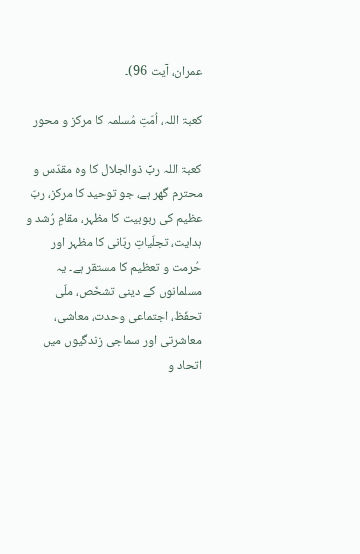عمران، آیت 96)۔

کعبۃ اللہ، اُمّتِ مُسلمہ کا مرکز و محور

کعبۃ اللہ ربِّ ذوالجلال کا وہ مقدّس و محترم گھر ہے، جو توحید کا مرکز، ربّ عظیم کی ربوبیت کا مظہر، مقامِ رُشد و ہدایت، تجلّیاتِ ربّانی کا مظہر اور حُرمت و تعظیم کا مستقر ہے۔ یہ مسلمانوں کے دینی تشخّص، ملّی تحفّظ، اجتماعی وحدت، معاشی، معاشرتی اور سماجی زندگیوں میں اتحاد و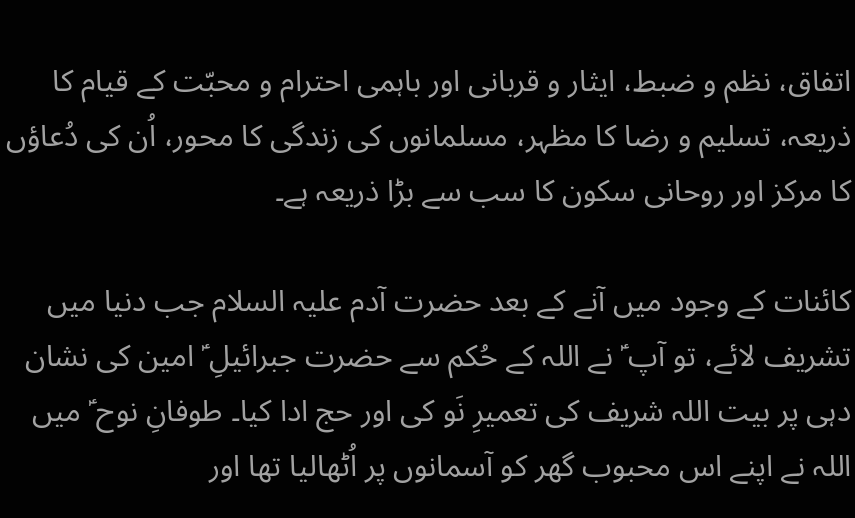اتفاق، نظم و ضبط، ایثار و قربانی اور باہمی احترام و محبّت کے قیام کا ذریعہ، تسلیم و رضا کا مظہر، مسلمانوں کی زندگی کا محور، اُن کی دُعاؤں کا مرکز اور روحانی سکون کا سب سے بڑا ذریعہ ہے۔

کائنات کے وجود میں آنے کے بعد حضرت آدم علیہ السلام جب دنیا میں تشریف لائے، تو آپ ؑ نے اللہ کے حُکم سے حضرت جبرائیلِ ؑ امین کی نشان دہی پر بیت اللہ شریف کی تعمیرِ نَو کی اور حج ادا کیا۔ طوفانِ نوح ؑ میں اللہ نے اپنے اس محبوب گھر کو آسمانوں پر اُٹھالیا تھا اور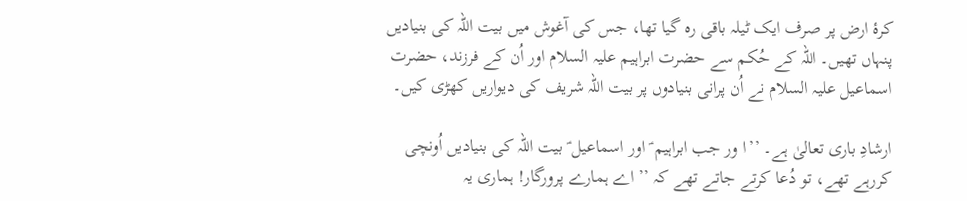کرۂ ارض پر صرف ایک ٹیلہ باقی رہ گیا تھا، جس کی آغوش میں بیت اللہ کی بنیادیں پنہاں تھیں۔ اللہ کے حُکم سے حضرت ابراہیم علیہ السلام اور اُن کے فرزند، حضرت اسماعیل علیہ السلام نے اُن پرانی بنیادوں پر بیت اللہ شریف کی دیواریں کھڑی کیں۔

ارشادِ باری تعالیٰ ہے۔ ’’ا ور جب ابراہیم ؑ اور اسماعیل ؑ بیت اللہ کی بنیادیں اُونچی کررہے تھے، تو دُعا کرتے جاتے تھے کہ ’’ اے ہمارے پرورگار! ہماری یہ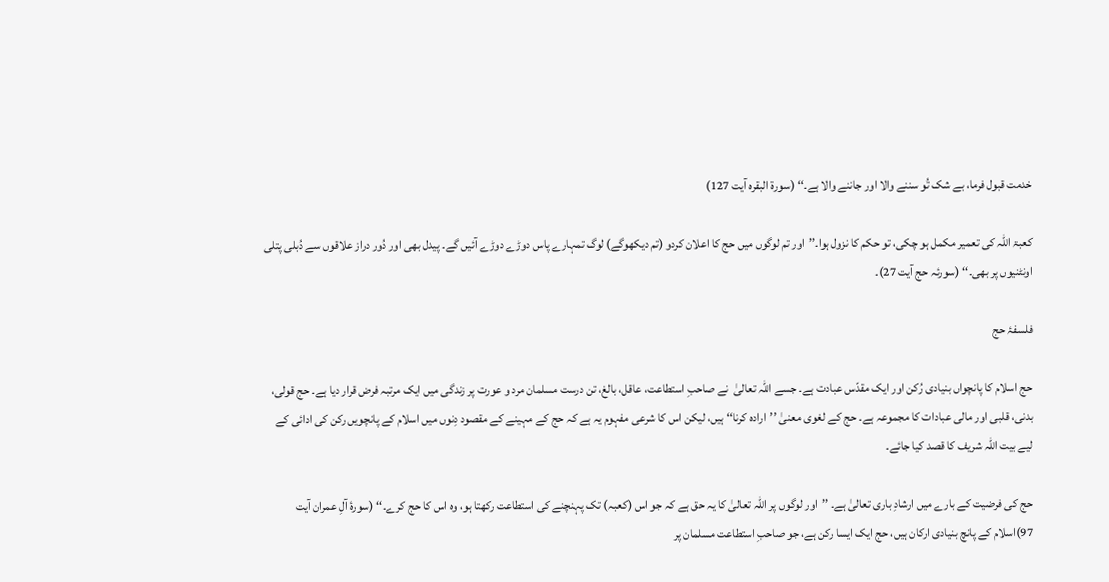خدمت قبول فرما، بے شک تُو سننے والا اور جاننے والا ہے۔‘‘ (سورۃ البقرہ آیت 127)

کعبۃ اللہ کی تعمیر مکمل ہو چکی، تو حکم کا نزول ہوا۔’’اور تم لوگوں میں حج کا اعلان کردو (تم دیکھوگے) لوگ تمہارے پاس دوڑے دوڑے آئیں گے۔ پیدل بھی اور دُور دراز علاقوں سے دُبلی پتلی اونٹنیوں پر بھی۔‘‘ (سورئہ حج آیت 27)۔

فلسفۂ حج

حج اسلام کا پانچواں بنیادی رُکن اور ایک مقدّس عبادت ہے۔ جسے اللہ تعالیٰ  نے صاحبِ استطاعت، عاقل، بالغ، تن درست مسلمان مرد و عورت پر زندگی میں ایک مرتبہ فرض قرار دیا ہے۔ حج قولی، بدنی، قلبی اور مالی عبادات کا مجموعہ ہے۔ حج کے لغوی معنیٰ ’’ارادہ کرنا‘‘ ہیں، لیکن اس کا شرعی مفہوم یہ ہے کہ حج کے مہینے کے مقصود دِنوں میں اسلام کے پانچویں رکن کی ادائی کے لیے بیت اللہ شریف کا قصد کیا جائے۔

حج کی فرضیت کے بارے میں ارشادِ باری تعالیٰ ہے۔ ’’اور لوگوں پر اللہ تعالیٰ کا یہ حق ہے کہ جو اس (کعبہ) تک پہنچنے کی استطاعت رکھتا ہو، وہ اس کا حج کرے۔‘‘ (سورۂ آلِ عمران آیت 97)اسلام کے پانچ بنیادی ارکان ہیں، حج ایک ایسا رکن ہے، جو صاحبِ استطاعت مسلمان پر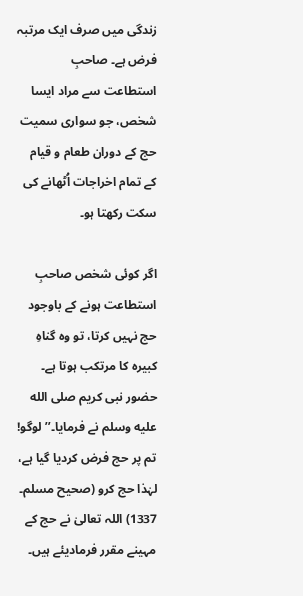زندگی میں صرف ایک مرتبہ فرض ہے۔ صاحبِ استطاعت سے مراد ایسا شخص، جو سواری سمیت حج کے دوران طعام و قیام کے تمام اخراجات اُٹھانے کی سکت رکھتا ہو۔

اگر کوئی شخص صاحبِ استطاعت ہونے کے باوجود حج نہیں کرتا، تو وہ گناہِ کبیرہ کا مرتکب ہوتا ہے۔ حضور نبی کریم صلى الله عليه وسلم نے فرمایا۔’’لوگو! تم پر حج فرض کردیا گیا ہے، لہٰذا حج کرو (صحیح مسلم۔ 1337) اللہ تعالیٰ نے حج کے مہینے مقرر فرمادیئے ہیں۔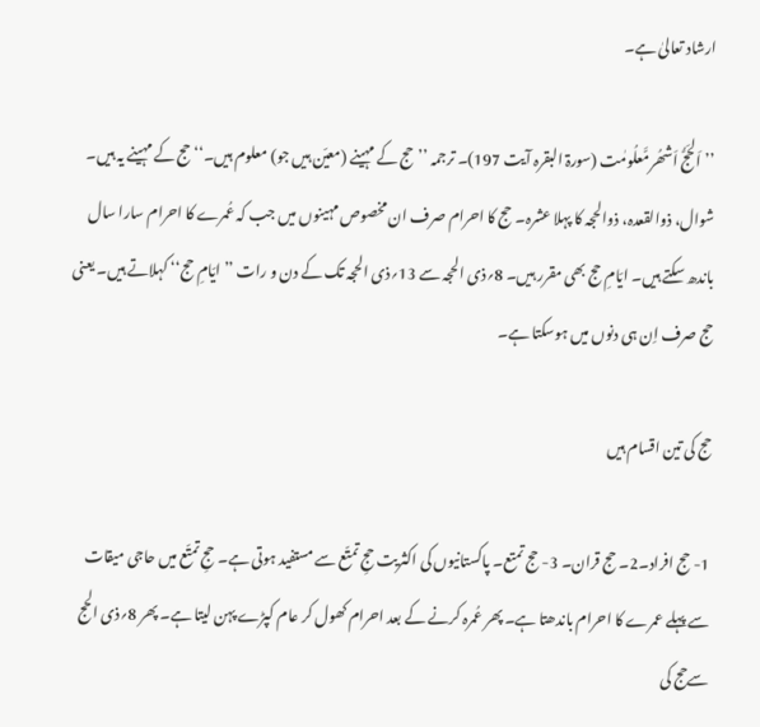ارشاد تعالیٰ ہے۔

’’اَلحَجُّ اَشھُرمَّعلُومٰت (سورۃ البقرہ آیت 197)۔ ترجمہ ’’حج کے مہینے (معیّن ہیں جو) معلوم ہیں۔‘‘ حج کے مہینے یہ ہیں۔ شوال، ذوالقعدہ، ذوالحجہ کا پہلا عشرہ۔ حج کا احرام صرف ان مخصوص مہینوں میں جب کہ عُمرے کا احرام سارا سال باندھ سکتے ہیں۔ ایّامِ حج بھی مقرر ہیں۔ 8؍ذی الحجہ سے 13؍ذی الحجہ تک کے دن و رات ’’ایّامِ حج‘‘ کہلاتے ہیں۔ یعنی حج صرف اِن ہی دنوں میں ہوسکتا ہے۔

حج کی تین اقسام ہیں

1- حج افراد۔2۔ حج قران۔ 3- حج تمتع۔ پاکستانیوں کی اکثریت حجِ تمتّع سے مستفید ہوتی ہے۔ حجِ تمتّع میں حاجی میقات سے پہلے عمرے کا احرام باندھتا ہے۔ پھر عُمرہ کرنے کے بعد احرام کھول کر عام کپڑے پہن لیتا ہے۔ پھر 8؍ذی الحج سےحج کی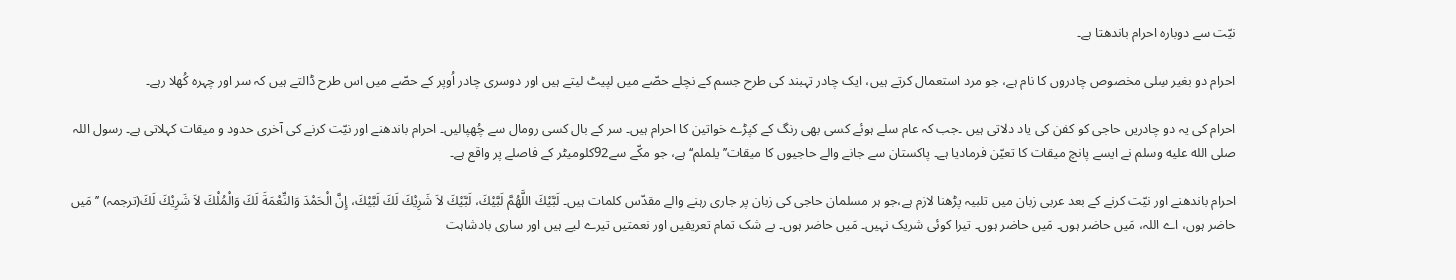نیّت سے دوبارہ احرام باندھتا ہے۔

احرام دو بغیر سِلی مخصوص چادروں کا نام ہے، جو مرد استعمال کرتے ہیں، ایک چادر تہبند کی طرح جسم کے نچلے حصّے میں لپیٹ لیتے ہیں اور دوسری چادر اُوپر کے حصّے میں اس طرح ڈالتے ہیں کہ سر اور چہرہ کُھلا رہے۔

احرام کی یہ دو چادریں حاجی کو کفن کی یاد دلاتی ہیں ۔جب کہ عام سلے ہوئے کسی بھی رنگ کے کپڑے خواتین کا احرام ہیں۔ سر کے بال کسی رومال سے چُھپالیں۔ احرام باندھنے اور نیّت کرنے کی آخری حدود و میقات کہلاتی ہے۔ رسول اللہ صلى الله عليه وسلم نے ایسے پانچ میقات کا تعیّن فرمادیا ہے۔ پاکستان سے جانے والے حاجیوں کا میقات’’یلملم‘‘ ہے، جو مکّے سے92کلومیٹر کے فاصلے پر واقع ہے۔

احرام باندھنے اور نیّت کرنے کے بعد عربی زبان میں تلبیہ پڑھنا لازم ہے،جو ہر مسلمان حاجی کی زبان پر جاری رہنے والے مقدّس کلمات ہیں۔ لَبَّيْكَ اللَّهُمَّ لَبَّيْكَ، لَبَّيْكَ لاَ شَرِيْكَ لَكَ لَبَّيْكَ، إِنَّ الْحَمْدَ وَالنِّعْمَةَ لَكَ وَالْمُلْكَ لاَ شَرِيْكَ لَكَ(ترجمہ) ’’مَیں حاضر ہوں، اے اللہ، مَیں حاضر ہوں۔ مَیں حاضر ہوں۔ تیرا کوئی شریک نہیں۔ مَیں حاضر ہوں۔ بے شک تمام تعریفیں اور نعمتیں تیرے لیے ہیں اور ساری بادشاہت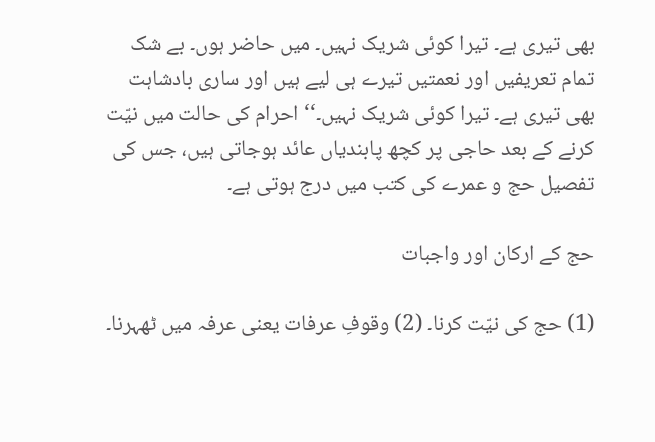بھی تیری ہے۔ تیرا کوئی شریک نہیں۔ میں حاضر ہوں۔ بے شک تمام تعریفیں اور نعمتیں تیرے ہی لیے ہیں اور ساری بادشاہت بھی تیری ہے۔ تیرا کوئی شریک نہیں۔‘‘ احرام کی حالت میں نیّت کرنے کے بعد حاجی پر کچھ پابندیاں عائد ہوجاتی ہیں، جس کی تفصیل حج و عمرے کی کتب میں درج ہوتی ہے۔

حج کے ارکان اور واجبات

(1) حج کی نیّت کرنا۔ (2) وقوفِ عرفات یعنی عرفہ میں ٹھہرنا۔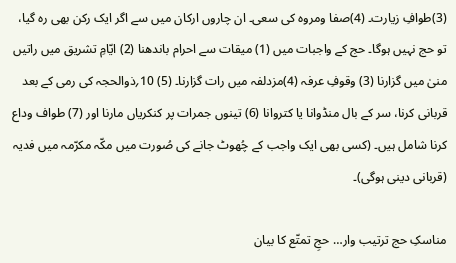(3)طوافِ زیارت۔ (4)صفا ومروہ کی سعی۔ ان چاروں ارکان میں سے اگر ایک رکن بھی رہ گیا، تو حج نہیں ہوگا۔ حج کے واجبات میں (1) میقات سے احرام باندھنا (2) ایّامِ تشریق میں راتیں منیٰ میں گزارنا (3) وقوفِ عرفہ (4)مزدلفہ میں رات گزارنا۔ (5) 10؍ذوالحجہ کی رمی کے بعد قربانی کرنا، سر کے بال منڈوانا یا کتروانا (6) تینوں جمرات پر کنکریاں مارنا اور (7) طواف وداع کرنا شامل ہیں۔ (کسی بھی ایک واجب کے چُھوٹ جانے کی صُورت میں مکّہ مکرّمہ میں فدیہ (قربانی دینی ہوگی)۔

مناسکِ حج ترتیب وار… حجِ تمتّع کا بیان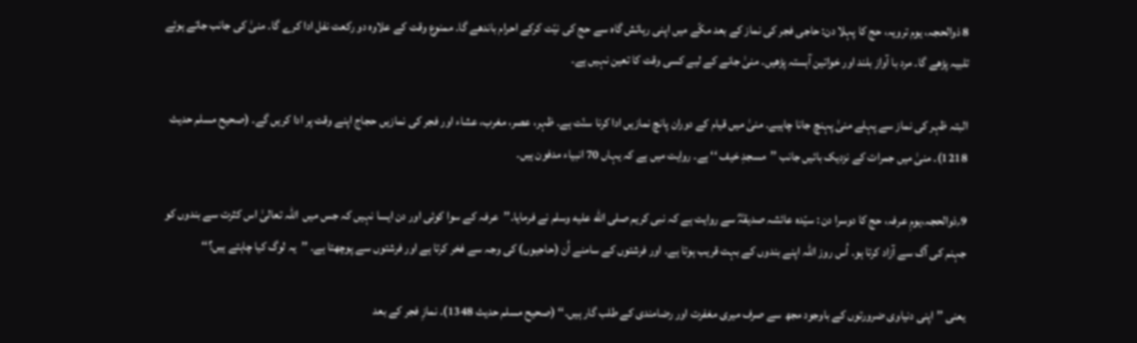8 ذوالحجہ، یوم ترویہ، حج کا پہلا دن: حاجی فجر کی نماز کے بعد مکّے میں اپنی رہائش گاہ سے حج کی نیّت کرکے احرام باندھے گا۔ ممنوع وقت کے علاوہ دو رکعت نفل ادا کرے گا۔ منیٰ کی جانب جاتے ہوئے تلبیہ پڑھے گا۔ مرد با آواز بلند اور خواتین آہستہ پڑھیں۔ منیٰ جانے کے لیے کسی وقت کا تعین نہیں ہے۔

البتہ ظہر کی نماز سے پہلے منیٰ پہنچ جانا چاہیے۔ منیٰ میں قیام کے دوران پانچ نمازیں ادا کرنا سنّت ہے۔ ظہر، عصر، مغرب، عشاء اور فجر کی نمازیں حجاج اپنے وقت پر ادا کریں گے۔ (صحیح مسلم حدیث 1218)۔ منیٰ میں جمرات کے نزدیک بائیں جانب ’’مسجدِ خیف ‘‘ ہے۔ روایت میں ہے کہ یہاں 70 انبیاء مدفون ہیں۔

9؍ذوالحجہ،یومِ عرفہ، حج کا دوسرا دن : سیّدہ عائشہ صدیقہؓ سے روایت ہے کہ نبی کریم صلى الله عليه وسلم نے فرمایا۔’’عرفہ کے سوا کوئی اور دن ایسا نہیں کہ جس میں  اللہ تعالیٰ اس کثرت سے بندوں کو جہنم کی آگ سے آزاد کرتا ہو۔ اُس روز اللہ اپنے بندوں کے بہت قریب ہوتا ہے۔ اور فرشتوں کے سامنے اُن (حاجیوں) کی وجہ سے فخر کرتا ہے اور فرشتوں سے پوچھتا ہے۔ ’’یہ لوگ کیا چاہتے ہیں؟‘‘

یعنی ’’اپنی دنیاوی ضرورتوں کے باوجود مجھ سے صرف میری مغفرت اور رضامندی کے طلب گار ہیں۔‘‘ (صحیح مسلم حدیث 1348)۔ نمازِ فجر کے بعد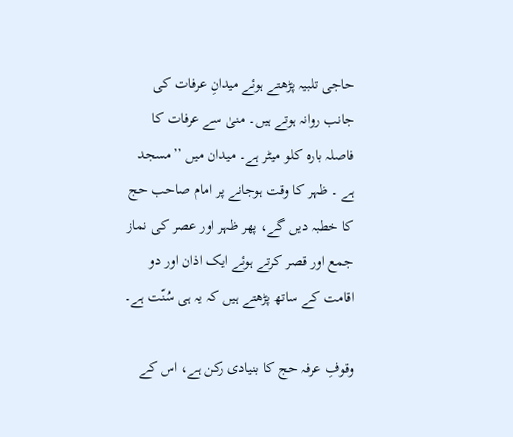حاجی تلبیہ پڑھتے ہوئے میدانِ عرفات کی جانب روانہ ہوتے ہیں۔ منیٰ سے عرفات کا فاصلہ بارہ کلو میٹر ہے۔ میدان میں ’’مسجد ہے ۔ ظہر کا وقت ہوجانے پر امام صاحب حج کا خطبہ دیں گے، پھر ظہر اور عصر کی نماز جمع اور قصر کرتے ہوئے ایک اذان اور دو اقامت کے ساتھ پڑھتے ہیں کہ یہ ہی سُنّت ہے۔

وقوفِ عرفہ حج کا بنیادی رکن ہے، اس کے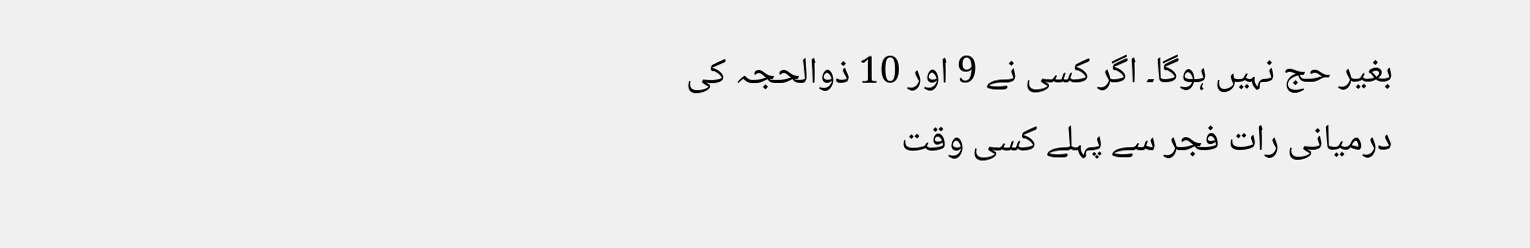بغیر حج نہیں ہوگا۔ اگر کسی نے 9 اور 10 ذوالحجہ کی درمیانی رات فجر سے پہلے کسی وقت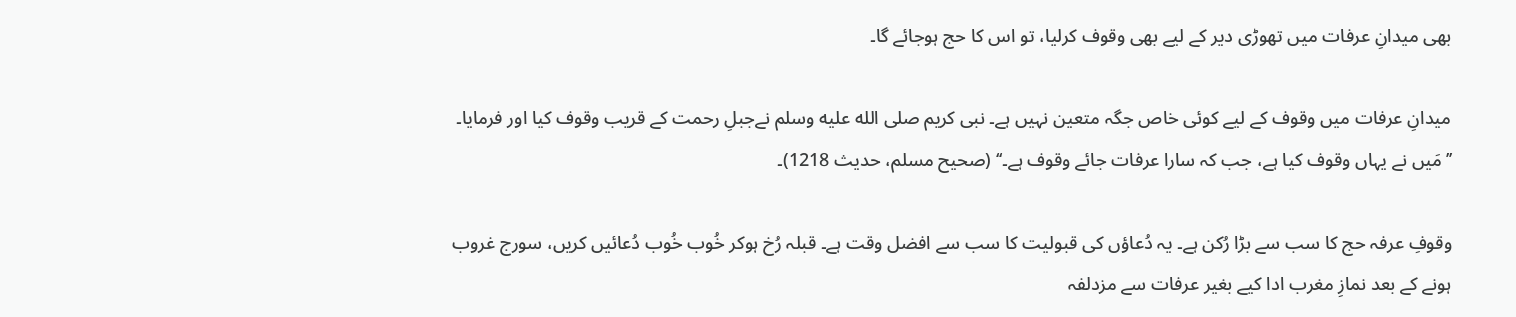بھی میدانِ عرفات میں تھوڑی دیر کے لیے بھی وقوف کرلیا، تو اس کا حج ہوجائے گا۔

میدانِ عرفات میں وقوف کے لیے کوئی خاص جگہ متعین نہیں ہے۔ نبی کریم صلى الله عليه وسلم نےجبلِ رحمت کے قریب وقوف کیا اور فرمایا۔ ’’مَیں نے یہاں وقوف کیا ہے، جب کہ سارا عرفات جائے وقوف ہے۔‘‘ (صحیح مسلم، حدیث 1218)۔

وقوفِ عرفہ حج کا سب سے بڑا رُکن ہے۔ یہ دُعاؤں کی قبولیت کا سب سے افضل وقت ہے۔ قبلہ رُخ ہوکر خُوب خُوب دُعائیں کریں، سورج غروب ہونے کے بعد نمازِ مغرب ادا کیے بغیر عرفات سے مزدلفہ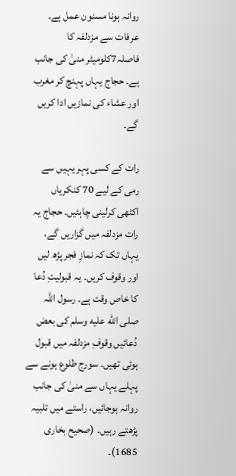روانہ ہونا مسنون عمل ہے۔ عرفات سے مزدلفہ کا فاصلہ7کلومیٹر منیٰ کی جانب ہے۔ حجاج یہاں پہنچ کر مغرب اور عشاء کی نمازیں ادا کریں گے۔

رات کے کسی پہر یہیں سے رمی کے لیے 70 کنکریاں  اکٹھی کرلینی چاہئیں۔ حجاج یہ رات مزدلفہ میں گزاریں گے، یہاں تک کہ نمازِ فجر پڑھ لیں اور وقوف کریں۔ یہ قبولیتِ دُعا کا خاص وقت ہے۔ رسول اللہ صلى الله عليه وسلم کی بعض دُعائیں وقوفِ مزدلفہ میں قبول ہوئی تھیں۔ سورج طلوع ہونے سے پہلے یہاں سے منیٰ کی جانب روانہ ہوجائیں، راستے میں تلبیہ پڑھتے رہیں۔ (صحیح بخاری 1685)۔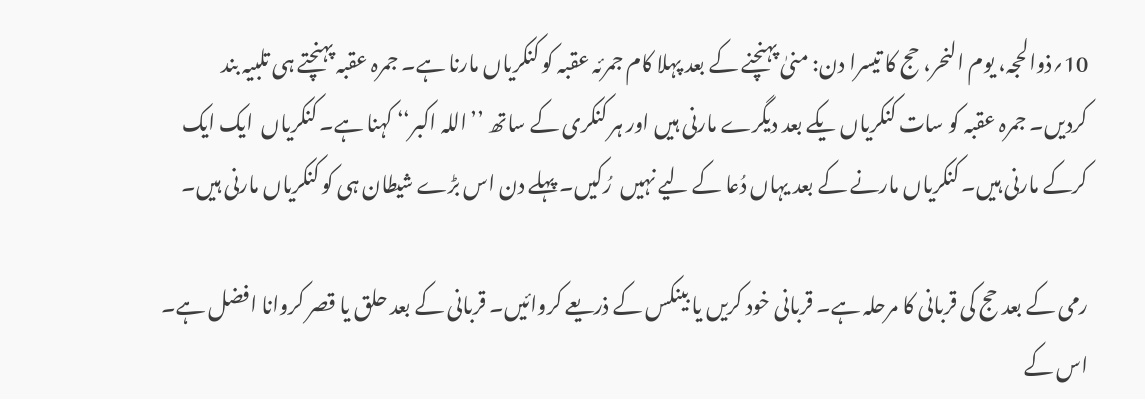10؍ذوالحجہ، یوم النحر، حج کا تیسرا دن: منیٰ پہنچنے کے بعد پہلا کام جمرئہ عقبہ کو کنکریاں مارنا ہے۔ جمرہ عقبہ پہنچتے ہی تلبیہ بند کردیں۔ جمرہ عقبہ کو سات کنکریاں یکے بعد دیگرے مارنی ہیں اور ہر کنکری کے ساتھ ’’اللہ اکبر‘‘ کہنا ہے۔ کنکریاں  ایک ایک کرکے مارنی ہیں۔ کنکریاں مارنے کے بعد یہاں دُعا کے لیے نہیں  رُکیں۔ پہلے دن اس بڑے شیطان ہی کو کنکریاں مارنی ہیں۔

رمی کے بعد حج کی قربانی کا مرحلہ ہے۔ قربانی خود کریں یا بینکس کے ذریعے کروائیں۔ قربانی کے بعد حلق یا قصر کروانا افضل ہے۔ اس کے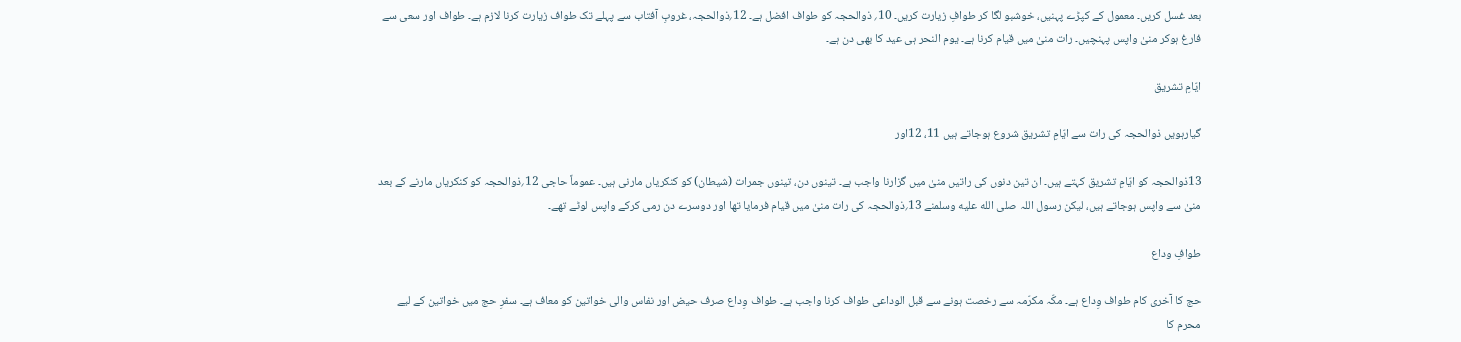بعد غسل کریں۔ معمول کے کپڑے پہنیں، خوشبو لگا کر طوافِ زیارت کریں۔ 10؍ ذوالحجہ کو طواف افضل ہے۔ 12؍ذوالحجہ، غروبِ آفتاب سے پہلے تک طواف زیارت کرنا لازم ہے۔ طواف اور سعی سے فارغ ہوکر منیٰ واپس پہنچیں۔ رات منیٰ میں قیام کرنا ہے۔ یوم النحر ہی عید کا بھی دن ہے۔

ایّامِ تشریق

گیارہویں ذوالحجہ کی رات سے ایّامِ تشریق شروع ہوجاتے ہیں 11، 12اور

13ذوالحجہ کو ایّامِ تشریق کہتے ہیں۔ ان تین دنوں کی راتیں منیٰ میں گزارنا واجب ہے۔ تینوں دن، تینوں جمرات (شیطان) کو کنکریاں مارنی ہیں۔ عموماً حاجی 12؍ذوالحجہ کو کنکریاں مارنے کے بعد منیٰ سے واپس ہوجاتے ہیں، لیکن رسول اللہ صلى الله عليه وسلمنے 13؍ذوالحجہ کی رات منیٰ میں قیام فرمایا تھا اور دوسرے دن رمی کرکے واپس لوٹے تھے۔

طوافِ وداع

حج کا آخری کام طواف وِداع ہے۔ مکّہ مکرّمہ سے رخصت ہونے سے قبل الوداعی طواف کرنا واجب ہے۔ طواف وِداع صرف حیض اور نفاس والی خواتین کو معاف ہے۔ سفرِ حج میں خواتین کے لیے محرم کا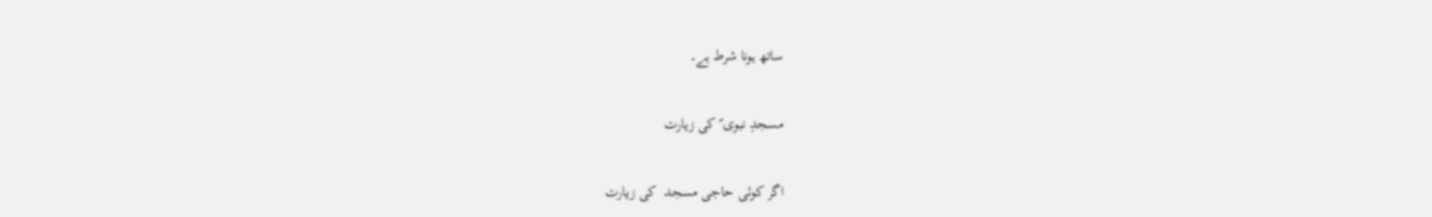ساتھ ہونا شرط ہے۔

مسجدِ نبوی ؐ کی زیارت

اگر کوئی حاجی مسجد  کی زیارت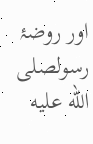اور روضۂ رسولصلى الله عليه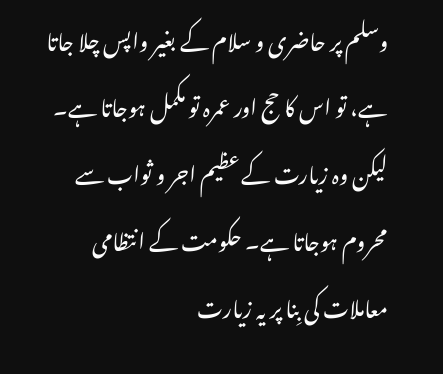وسلم پر حاضری و سلام کے بغیر واپس چلا جاتا ہے، تو اس کا حج اور عمرہ تو مکمل ہوجاتا ہے۔ لیکن وہ زیارت کے عظیم اجر و ثواب سے محروم ہوجاتا ہے۔ حکومت کے انتظامی معاملات کی بِنا پر یہ زیارت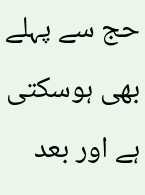حج سے پہلے بھی ہوسکتی ہے اور بعد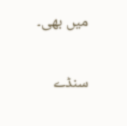میں بھی۔

سنڈے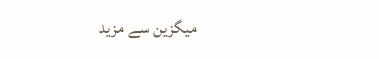میگزین سے مزید